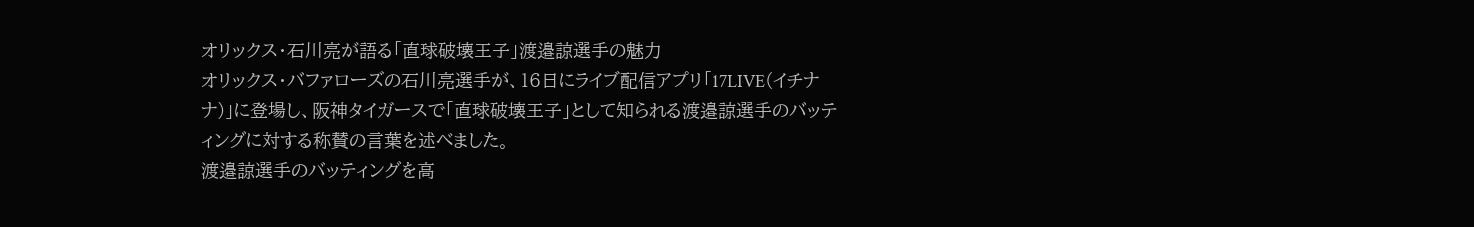オリックス・石川亮が語る「直球破壊王子」渡邉諒選手の魅力
オリックス・バファローズの石川亮選手が、16日にライブ配信アプリ「17LIVE(イチナナ)」に登場し、阪神タイガースで「直球破壊王子」として知られる渡邉諒選手のバッティングに対する称賛の言葉を述べました。
渡邉諒選手のバッティングを高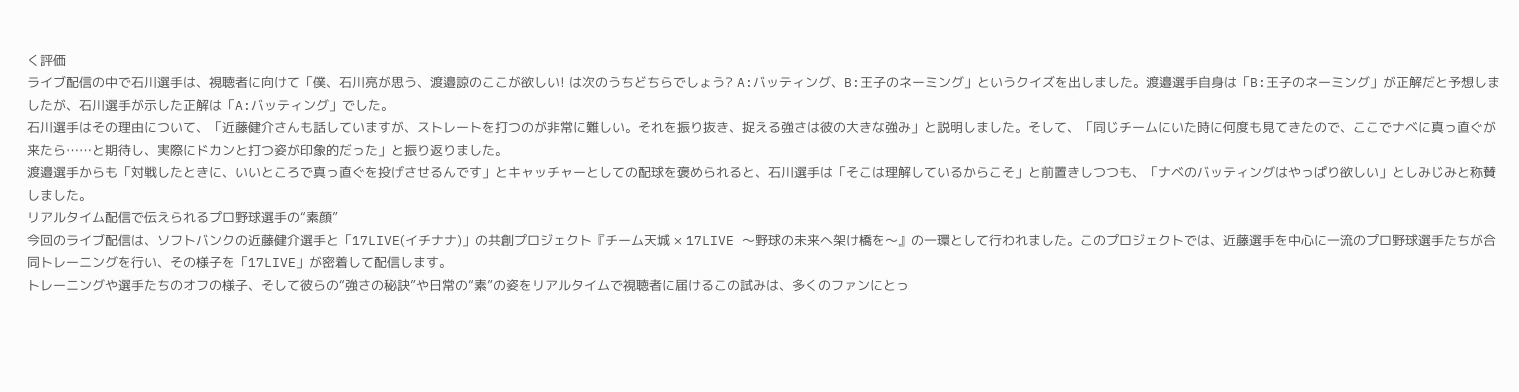く評価
ライブ配信の中で石川選手は、視聴者に向けて「僕、石川亮が思う、渡邉諒のここが欲しい! は次のうちどちらでしょう? A:バッティング、B:王子のネーミング」というクイズを出しました。渡邉選手自身は「B:王子のネーミング」が正解だと予想しましたが、石川選手が示した正解は「A:バッティング」でした。
石川選手はその理由について、「近藤健介さんも話していますが、ストレートを打つのが非常に難しい。それを振り抜き、捉える強さは彼の大きな強み」と説明しました。そして、「同じチームにいた時に何度も見てきたので、ここでナベに真っ直ぐが来たら……と期待し、実際にドカンと打つ姿が印象的だった」と振り返りました。
渡邉選手からも「対戦したときに、いいところで真っ直ぐを投げさせるんです」とキャッチャーとしての配球を褒められると、石川選手は「そこは理解しているからこそ」と前置きしつつも、「ナベのバッティングはやっぱり欲しい」としみじみと称賛しました。
リアルタイム配信で伝えられるプロ野球選手の“素顔”
今回のライブ配信は、ソフトバンクの近藤健介選手と「17LIVE(イチナナ)」の共創プロジェクト『チーム天城 × 17LIVE 〜野球の未来へ架け橋を〜』の一環として行われました。このプロジェクトでは、近藤選手を中心に一流のプロ野球選手たちが合同トレーニングを行い、その様子を「17LIVE」が密着して配信します。
トレーニングや選手たちのオフの様子、そして彼らの“強さの秘訣”や日常の“素”の姿をリアルタイムで視聴者に届けるこの試みは、多くのファンにとっ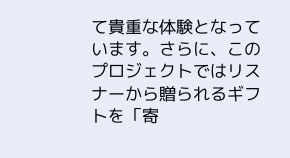て貴重な体験となっています。さらに、このプロジェクトではリスナーから贈られるギフトを「寄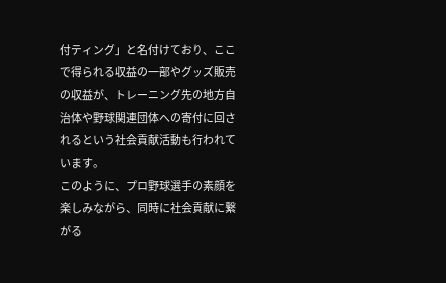付ティング」と名付けており、ここで得られる収益の一部やグッズ販売の収益が、トレーニング先の地方自治体や野球関連団体への寄付に回されるという社会貢献活動も行われています。
このように、プロ野球選手の素顔を楽しみながら、同時に社会貢献に繋がる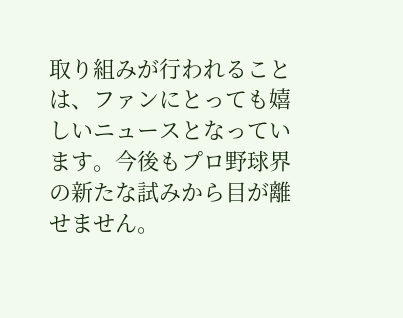取り組みが行われることは、ファンにとっても嬉しいニュースとなっています。今後もプロ野球界の新たな試みから目が離せません。